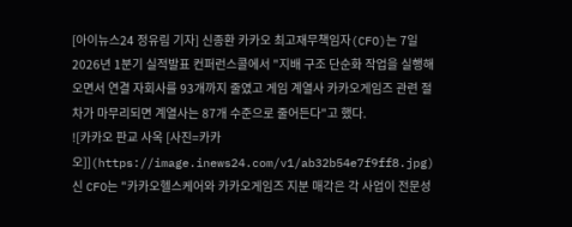[아이뉴스24 정유림 기자] 신종환 카카오 최고재무책임자(CFO)는 7일 2026년 1분기 실적발표 컨퍼런스콜에서 "지배 구조 단순화 작업을 실행해 오면서 연결 자회사를 93개까지 줄였고 게임 계열사 카카오게임즈 관련 절차가 마무리되면 계열사는 87개 수준으로 줄어든다"고 했다.
![카카오 판교 사옥 [사진=카카오]](https://image.inews24.com/v1/ab32b54e7f9ff8.jpg)
신 CFO는 "카카오헬스케어와 카카오게임즈 지분 매각은 각 사업이 전문성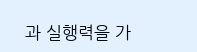과 실행력을 가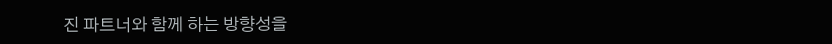진 파트너와 함께 하는 방향성을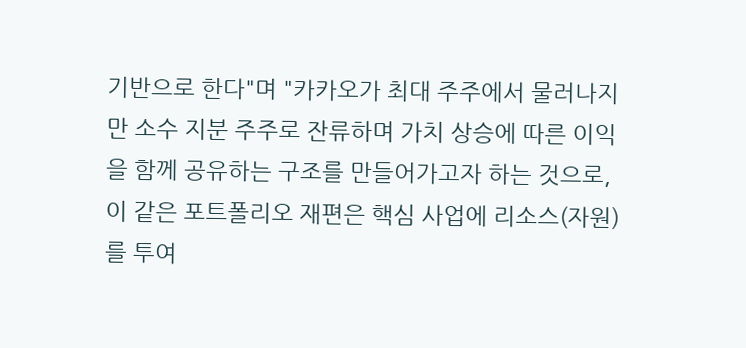기반으로 한다"며 "카카오가 최대 주주에서 물러나지만 소수 지분 주주로 잔류하며 가치 상승에 따른 이익을 함께 공유하는 구조를 만들어가고자 하는 것으로, 이 같은 포트폴리오 재편은 핵심 사업에 리소스(자원)를 투여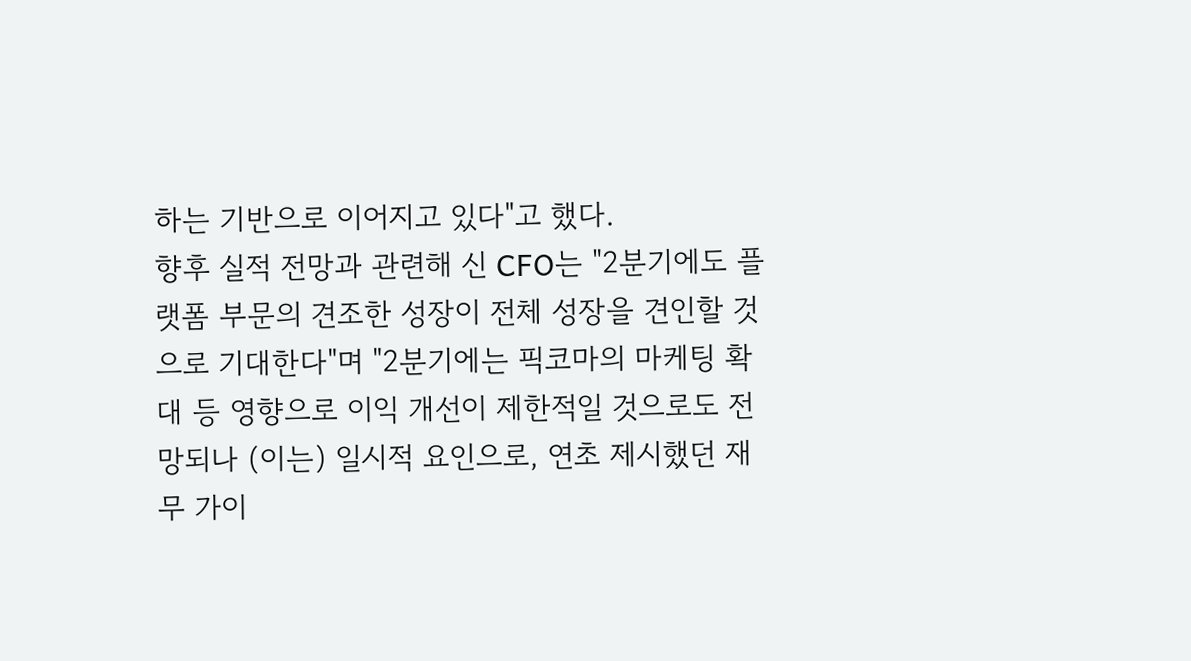하는 기반으로 이어지고 있다"고 했다.
향후 실적 전망과 관련해 신 CFO는 "2분기에도 플랫폼 부문의 견조한 성장이 전체 성장을 견인할 것으로 기대한다"며 "2분기에는 픽코마의 마케팅 확대 등 영향으로 이익 개선이 제한적일 것으로도 전망되나 (이는) 일시적 요인으로, 연초 제시했던 재무 가이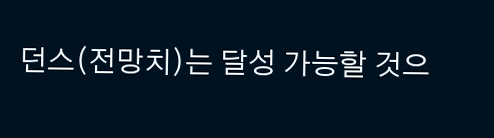던스(전망치)는 달성 가능할 것으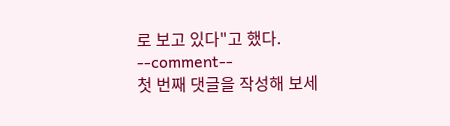로 보고 있다"고 했다.
--comment--
첫 번째 댓글을 작성해 보세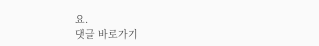요.
댓글 바로가기